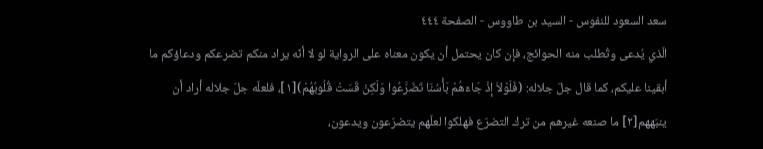سعد السعود للنفوس - السيد بن طاووس - الصفحة ٤٤٤
الّذي يُدعى وتُطلب منه الحوائج، فإن كان يحتمل أن يكون معناه على الرواية لو لا أنّه يراد منكم تضرعكم ودعاؤكم ما أبقينا عليكم، كما قال جلّ جلاله: (فَلَوْلاَ إذْ جَاءَهُمْ بَأْسُنَا تَضَرَّعُوا وَلَكِنْ قَسَتْ قُلُوبُهُمْ)[١]، فلعلّه جلّ جلاله أراد أن ينبّههم[٢] ما صنعه غيرهم من ترك التضرّع فهلكوا لعلّهم يتضرّعون ويدعون،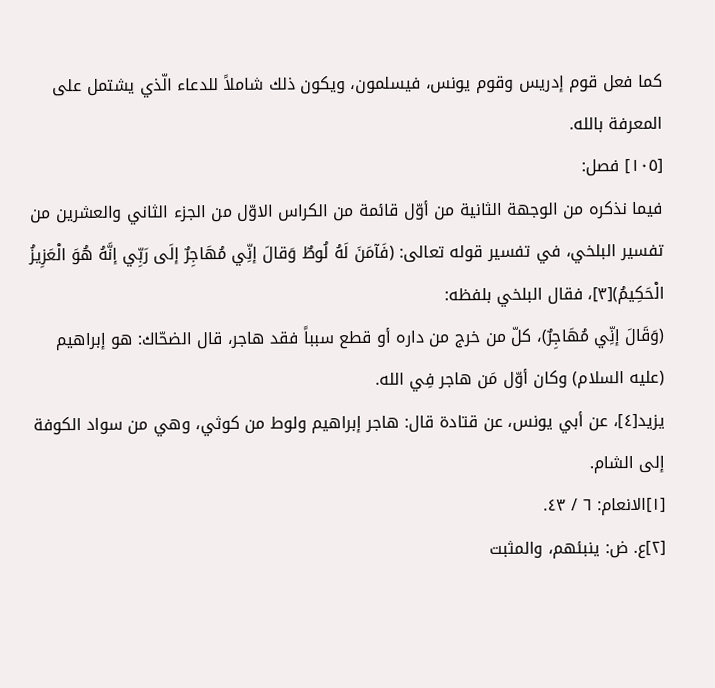كما فعل قوم إدريس وقوم يونس، فيسلمون، ويكون ذلك شاملاً للدعاء الّذي يشتمل على المعرفة بالله.
[١٠٥] فصل:
فيما نذكره من الوجهة الثانية من أوّل قائمة من الكراس الاوّل من الجزء الثاني والعشرين من تفسير البلخي، في تفسير قوله تعالى: (فَآمَنَ لَهُ لُوطٌ وَقالَ إنِّي مُهَاجِرٌ إلَى رَبِّي إنَّهُ هُوَ الْعَزِيزُ الْحَكِيمُ)[٣]، فقال البلخي بلفظه:
(وَقَالَ إنِّي مُهَاجِرٌ)، كلّ من خرج من داره أو قطع سبباً فقد هاجر، قال الضحّاك: هو إبراهيم (عليه السلام) وكان أوّل مَن هاجر فِي الله.
يزيد[٤]، عن أبي يونس، عن قتادة قال: هاجر إبراهيم ولوط من كوثي، وهي من سواد الكوفة إلى الشام.
[١]الانعام: ٦ / ٤٣.
[٢]ع. ض: ينبئهم، والمثبت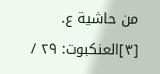من حاشية ع.
[٣]العنكبوت: ٢٩ /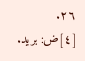٢٦.
[٤]ض: بريد.